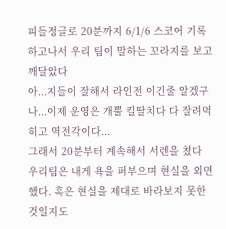피들정글로 20분까지 6/1/6 스코어 기록하고나서 우리 팀이 말하는 꼬라지를 보고 깨달았다
아...지들이 잘해서 라인전 이긴줄 알겠구나...이제 운영은 개뿔 킬딸치다 다 잘려먹히고 역전각이다...
그래서 20분부터 계속해서 서렌을 쳤다
우리팀은 내게 욕을 퍼부으며 현실을 외면했다. 혹은 현실을 제대로 바라보지 못한 것일지도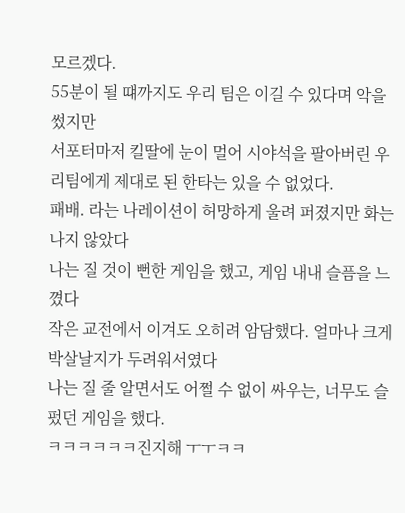모르겠다.
55분이 될 떄까지도 우리 팀은 이길 수 있다며 악을 썼지만
서포터마저 킬딸에 눈이 멀어 시야석을 팔아버린 우리팀에게 제대로 된 한타는 있을 수 없었다.
패배. 라는 나레이션이 허망하게 울려 퍼졌지만 화는 나지 않았다
나는 질 것이 뻔한 게임을 했고, 게임 내내 슬픔을 느꼈다
작은 교전에서 이겨도 오히려 암담했다. 얼마나 크게 박살날지가 두려워서였다
나는 질 줄 알면서도 어쩔 수 없이 싸우는, 너무도 슬펐던 게임을 했다.
ㅋㅋㅋㅋㅋㅋ진지해 ㅜㅜㅋㅋ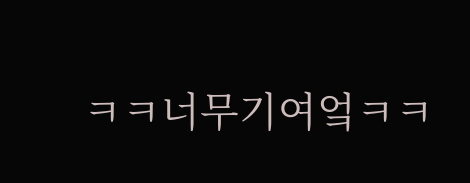ㅋㅋ너무기여엌ㅋㅋ